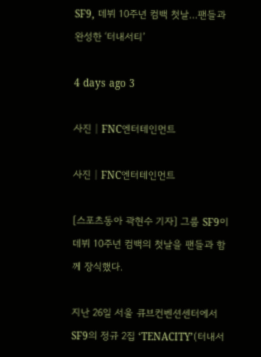SF9, 데뷔 10주년 컴백 첫날…팬들과 완성한 ‘터내서티’

4 days ago 3

사진│FNC엔터테인먼트

사진│FNC엔터테인먼트

[스포츠동아 곽현수 기자] 그룹 SF9이 데뷔 10주년 컴백의 첫날을 팬들과 함께 장식했다.

지난 26일 서울 큐브컨벤션센터에서 SF9의 정규 2집 ‘TENACITY’(터내서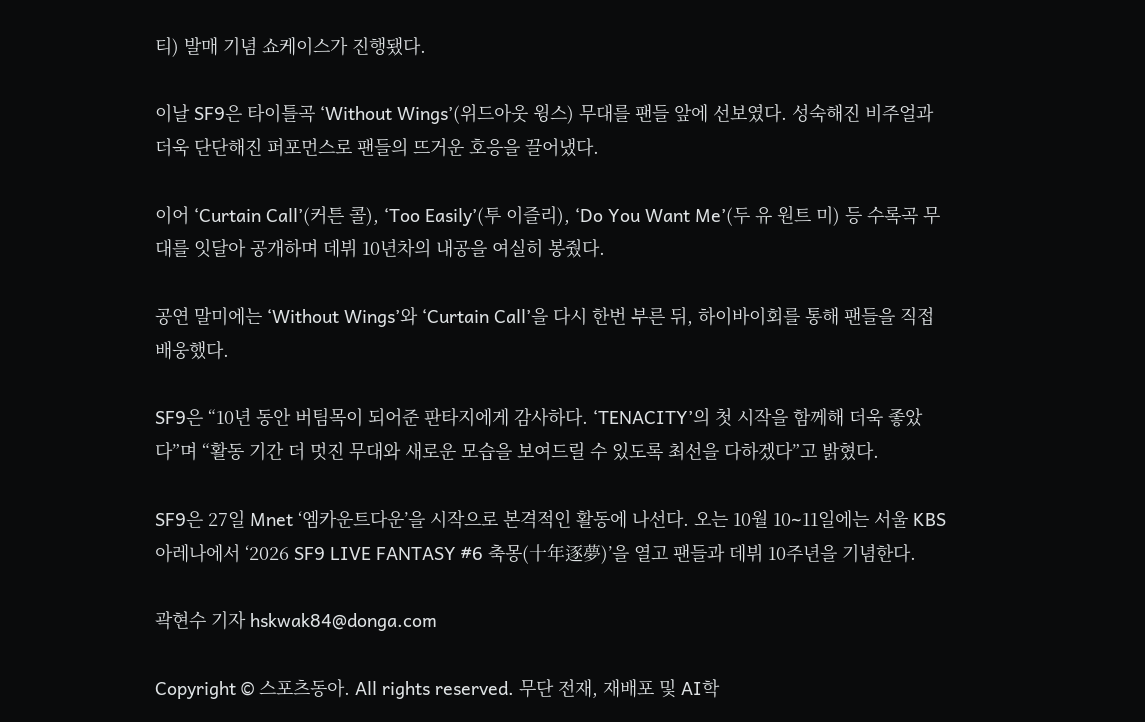티) 발매 기념 쇼케이스가 진행됐다.

이날 SF9은 타이틀곡 ‘Without Wings’(위드아웃 윙스) 무대를 팬들 앞에 선보였다. 성숙해진 비주얼과 더욱 단단해진 퍼포먼스로 팬들의 뜨거운 호응을 끌어냈다.

이어 ‘Curtain Call’(커튼 콜), ‘Too Easily’(투 이즐리), ‘Do You Want Me’(두 유 원트 미) 등 수록곡 무대를 잇달아 공개하며 데뷔 10년차의 내공을 여실히 봉줬다.

공연 말미에는 ‘Without Wings’와 ‘Curtain Call’을 다시 한번 부른 뒤, 하이바이회를 통해 팬들을 직접 배웅했다.

SF9은 “10년 동안 버팀목이 되어준 판타지에게 감사하다. ‘TENACITY’의 첫 시작을 함께해 더욱 좋았다”며 “활동 기간 더 멋진 무대와 새로운 모습을 보여드릴 수 있도록 최선을 다하겠다”고 밝혔다.

SF9은 27일 Mnet ‘엠카운트다운’을 시작으로 본격적인 활동에 나선다. 오는 10월 10∼11일에는 서울 KBS아레나에서 ‘2026 SF9 LIVE FANTASY #6 축몽(十年逐夢)’을 열고 팬들과 데뷔 10주년을 기념한다.

곽현수 기자 hskwak84@donga.com

Copyright © 스포츠동아. All rights reserved. 무단 전재, 재배포 및 AI학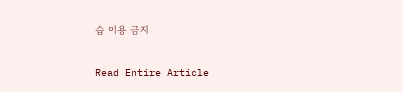습 이용 금지

Read Entire Article